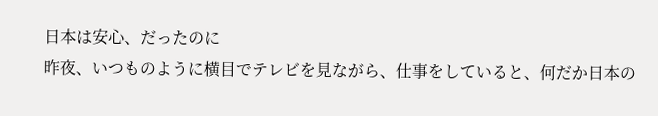日本は安心、だったのに
昨夜、いつものように横目でテレビを見ながら、仕事をしていると、何だか日本の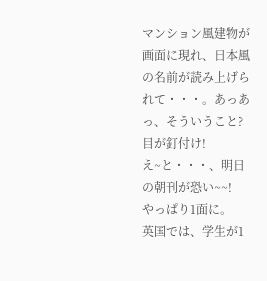マンション風建物が画面に現れ、日本風の名前が読み上げられて・・・。あっあっ、そういうこと?目が釘付け!
え~と・・・、明日の朝刊が恐い~~!
やっぱり1面に。
英国では、学生が1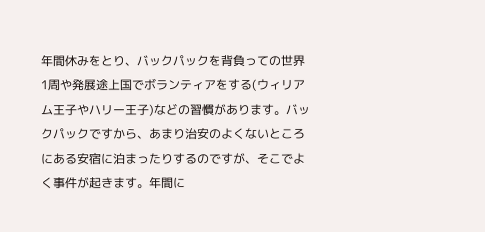年間休みをとり、バックパックを背負っての世界1周や発展途上国でボランティアをする(ウィリアム王子やハリー王子)などの習慣があります。バックパックですから、あまり治安のよくないところにある安宿に泊まったりするのですが、そこでよく事件が起きます。年間に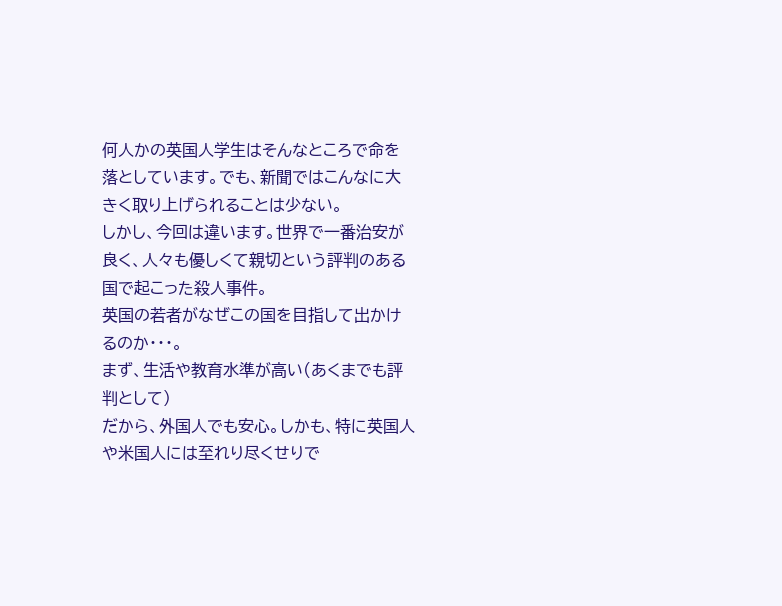何人かの英国人学生はそんなところで命を落としています。でも、新聞ではこんなに大きく取り上げられることは少ない。
しかし、今回は違います。世界で一番治安が良く、人々も優しくて親切という評判のある国で起こった殺人事件。
英国の若者がなぜこの国を目指して出かけるのか・・・。
まず、生活や教育水準が高い(あくまでも評判として)
だから、外国人でも安心。しかも、特に英国人や米国人には至れり尽くせりで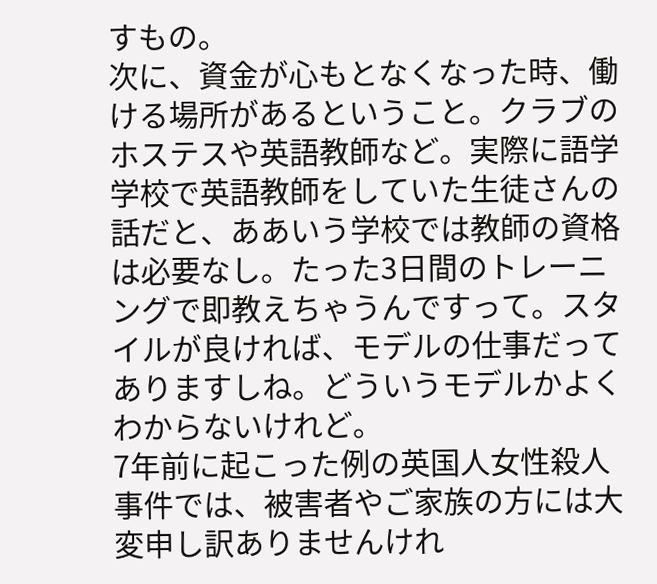すもの。
次に、資金が心もとなくなった時、働ける場所があるということ。クラブのホステスや英語教師など。実際に語学学校で英語教師をしていた生徒さんの話だと、ああいう学校では教師の資格は必要なし。たった3日間のトレーニングで即教えちゃうんですって。スタイルが良ければ、モデルの仕事だってありますしね。どういうモデルかよくわからないけれど。
7年前に起こった例の英国人女性殺人事件では、被害者やご家族の方には大変申し訳ありませんけれ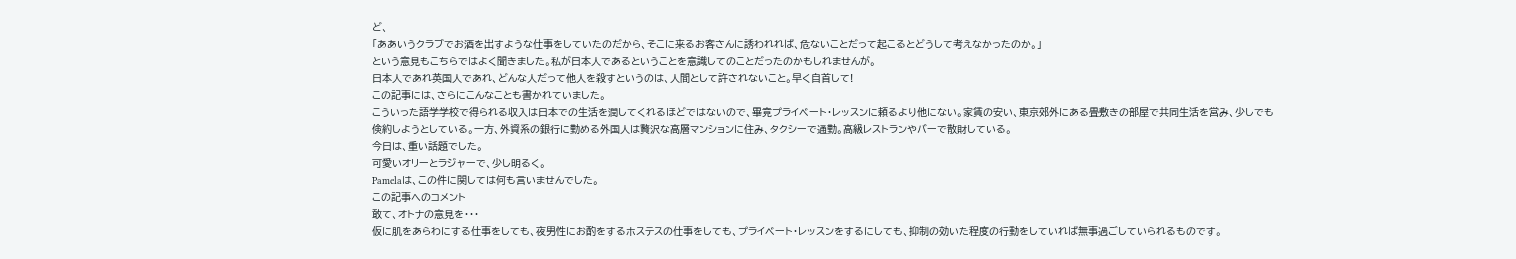ど、
「ああいうクラブでお酒を出すような仕事をしていたのだから、そこに来るお客さんに誘われれば、危ないことだって起こるとどうして考えなかったのか。」
という意見もこちらではよく聞きました。私が日本人であるということを意識してのことだったのかもしれませんが。
日本人であれ英国人であれ、どんな人だって他人を殺すというのは、人間として許されないこと。早く自首して!
この記事には、さらにこんなことも書かれていました。
こういった語学学校で得られる収入は日本での生活を潤してくれるほどではないので、畢竟プライベート・レッスンに頼るより他にない。家賃の安い、東京郊外にある畳敷きの部屋で共同生活を営み、少しでも倹約しようとしている。一方、外資系の銀行に勤める外国人は贅沢な高層マンションに住み、タクシーで通勤。高級レストランやバーで散財している。
今日は、重い話題でした。
可愛いオリーとラジャーで、少し明るく。
Pamelaは、この件に関しては何も言いませんでした。
この記事へのコメント
敢て、オトナの意見を・・・
仮に肌をあらわにする仕事をしても、夜男性にお酌をするホステスの仕事をしても、プライベート・レッスンをするにしても、抑制の効いた程度の行動をしていれば無事過ごしていられるものです。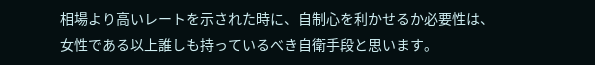相場より高いレートを示された時に、自制心を利かせるか必要性は、女性である以上誰しも持っているべき自衛手段と思います。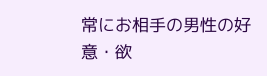常にお相手の男性の好意・欲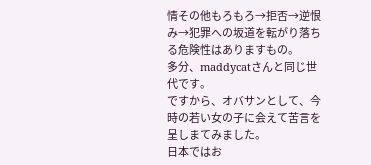情その他もろもろ→拒否→逆恨み→犯罪への坂道を転がり落ちる危険性はありますもの。
多分、maddycatさんと同じ世代です。
ですから、オバサンとして、今時の若い女の子に会えて苦言を呈しまてみました。
日本ではお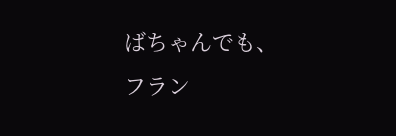ばちゃんでも、フラン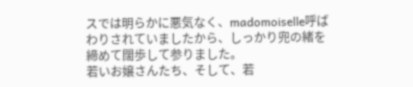スでは明らかに悪気なく、madomoiselle呼ばわりされていましたから、しっかり兜の緒を締めて闊歩して参りました。
若いお嬢さんたち、そして、若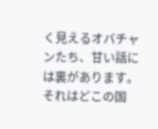く見えるオバチャンたち、甘い話には裏があります。それはどこの国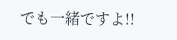でも一緒ですよ!!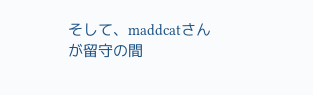そして、maddcatさんが留守の間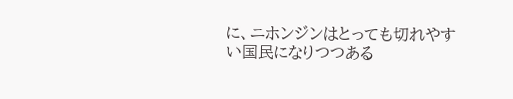に、ニホンジンはとっても切れやすい国民になりつつある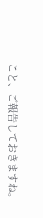こと、ご報告しておきますね。